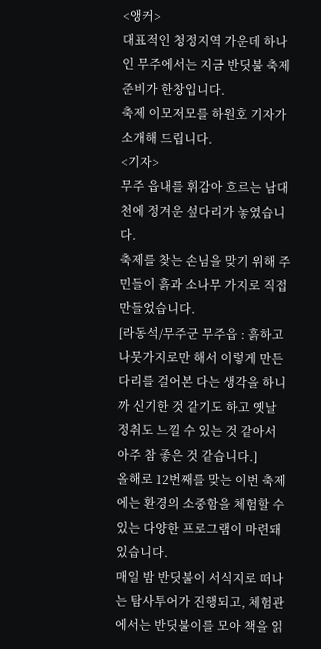<앵커>
대표적인 청정지역 가운데 하나인 무주에서는 지금 반딧불 축제 준비가 한창입니다.
축제 이모저모를 하원호 기자가 소개해 드립니다.
<기자>
무주 읍내를 휘감아 흐르는 남대천에 정겨운 섶다리가 놓였습니다.
축제를 찾는 손님을 맞기 위해 주민들이 흙과 소나무 가지로 직접 만들었습니다.
[라동석/무주군 무주읍 : 흙하고 나뭇가지로만 해서 이렇게 만든 다리를 걸어본 다는 생각을 하니까 신기한 것 같기도 하고 옛날 정취도 느낄 수 있는 것 같아서 아주 참 좋은 것 같습니다.]
올해로 12번째를 맞는 이번 축제에는 환경의 소중함을 체험할 수 있는 다양한 프로그램이 마련돼 있습니다.
매일 밤 반딧불이 서식지로 떠나는 탐사투어가 진행되고, 체험관에서는 반딧불이를 모아 책을 읽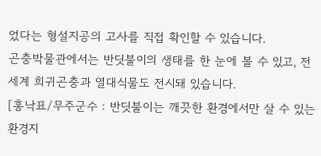었다는 형설지공의 고사를 직접 확인할 수 있습니다.
곤충박물관에서는 반딧불이의 생태를 한 눈에 볼 수 있고, 전 세계 희귀곤충과 열대식물도 전시돼 있습니다.
[홍낙표/무주군수 : 반딧불이는 깨끗한 환경에서만 살 수 있는 환경지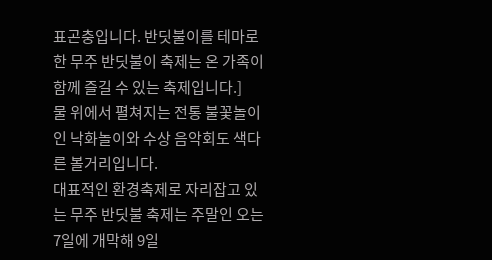표곤충입니다. 반딧불이를 테마로 한 무주 반딧불이 축제는 온 가족이 함께 즐길 수 있는 축제입니다.]
물 위에서 펼쳐지는 전통 불꽃놀이인 낙화놀이와 수상 음악회도 색다른 볼거리입니다.
대표적인 환경축제로 자리잡고 있는 무주 반딧불 축제는 주말인 오는 7일에 개막해 9일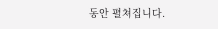동안 펼쳐집니다.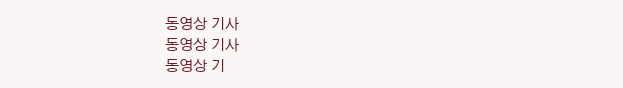동영상 기사
동영상 기사
동영상 기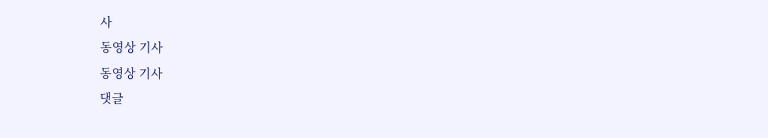사
동영상 기사
동영상 기사
댓글